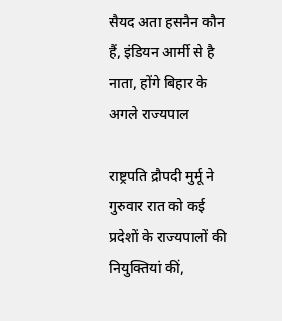सैयद अता हसनैन कौन हैं, इंडियन आर्मी से है नाता, होंगे बिहार के अगले राज्यपाल

राष्ट्रपति द्रौपदी मुर्मू ने गुरुवार रात को कई प्रदेशों के राज्यपालों की नियुक्तियां कीं,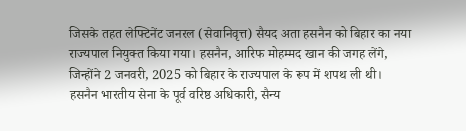जिसके तहत लेफ्टिनेंट जनरल (सेवानिवृत्त) सैयद अता हसनैन को बिहार का नया राज्यपाल नियुक्त किया गया। हसनैन, आरिफ मोहम्मद खान की जगह लेंगे, जिन्होंने 2 जनवरी, 2025 को बिहार के राज्यपाल के रूप में शपथ ली थी।
हसनैन भारतीय सेना के पूर्व वरिष्ठ अधिकारी, सैन्य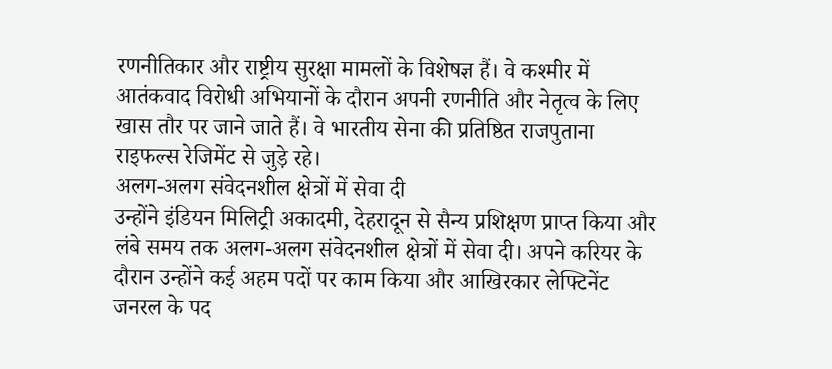रणनीतिकार और राष्ट्रीय सुरक्षा मामलों के विशेषज्ञ हैं। वे कश्मीर में आतंकवाद विरोधी अभियानों के दौरान अपनी रणनीति और नेतृत्व के लिए खास तौर पर जाने जाते हैं। वे भारतीय सेना की प्रतिष्ठित राजपुताना राइफल्स रेजिमेंट से जुड़े रहे।
अलग-अलग संवेदनशील क्षेत्रों में सेवा दी
उन्होंने इंडियन मिलिट्री अकादमी, देहरादून से सैन्य प्रशिक्षण प्राप्त किया और लंबे समय तक अलग-अलग संवेदनशील क्षेत्रों में सेवा दी। अपने करियर के दौरान उन्होंने कई अहम पदों पर काम किया और आखिरकार लेफ्टिनेंट जनरल के पद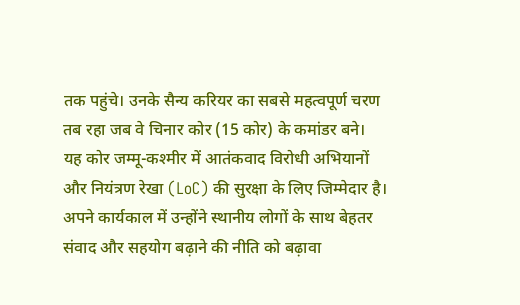तक पहुंचे। उनके सैन्य करियर का सबसे महत्वपूर्ण चरण तब रहा जब वे चिनार कोर (15 कोर) के कमांडर बने।
यह कोर जम्मू-कश्मीर में आतंकवाद विरोधी अभियानों और नियंत्रण रेखा (LoC) की सुरक्षा के लिए जिम्मेदार है। अपने कार्यकाल में उन्होंने स्थानीय लोगों के साथ बेहतर संवाद और सहयोग बढ़ाने की नीति को बढ़ावा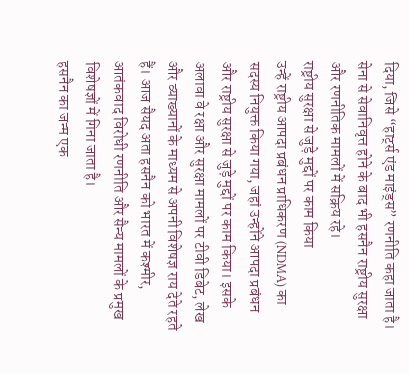दिया, जिसे “हार्ट्स एंड माइंड्स” रणनीति कहा जाता है। सेना से सेवानिवृत्त होने के बाद भी हसनैन राष्ट्रीय सुरक्षा और रणनीतिक मामलों में सक्रिय रहे।
राष्ट्रीय सुरक्षा से जुड़े मुद्दों पर काम किया
उन्हें राष्ट्रीय आपदा प्रबंधन प्राधिकरण (NDMA) का सदस्य नियुक्त किया गया, जहां उन्होंने आपदा प्रबंधन और राष्ट्रीय सुरक्षा से जुड़े मुद्दों पर काम किया। इसके अलावा वे रक्षा और सुरक्षा मामलों पर टीवी डिबेट, लेख और व्याख्यानों के माध्यम से अपनी विशेषज्ञ राय देते रहते हैं। आज सैयद अता हसनैन को भारत में कश्मीर, आतंकवाद विरोधी रणनीति और सैन्य मामलों के प्रमुख विशेषज्ञों में गिना जाता है।
हसनैन का जन्म एक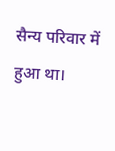सैन्य परिवार में हुआ था।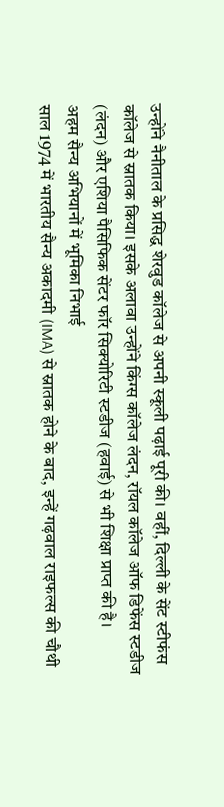उन्होंने नैनीताल के प्रसिद्ध शेरवुड कॉलेज से अपनी स्कूली पढ़ाई पूरी की। वहीं, दिल्ली के सेंट स्टीफंस कॉलेज से स्नातक किया। इसके अलावा उन्होंने किंग्स कॉलेज लंदन, रॉयल कॉलेज ऑफ डिफेंस स्टडीज (लंदन) और एशिया पैसिफिक सेंटर फॉर सिक्योरिटी स्टडीज (हवाई) से भी शिक्षा प्राप्त की है।
अहम सैन्य अभियानों में भूमिका निभाई
साल 1974 में भारतीय सैन्य अकादमी (IMA) से स्नातक होने के बाद, इन्हें गढ़वाल राइफल्स की चौथी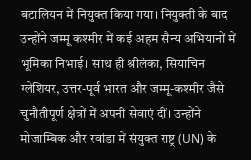बटालियन में नियुक्त किया गया। नियुक्ती के बाद उन्होंने जम्मू कश्मीर में कई अहम सैन्य अभियानों में भूमिका निभाई। साथ ही श्रीलंका, सियाचिन ग्लेशियर, उत्तर-पूर्व भारत और जम्मू-कश्मीर जैसे चुनौतीपूर्ण क्षेत्रों में अपनी सेवाएं दीं। उन्होंने मोजाम्बिक और रवांडा में संयुक्त राष्ट्र (UN) के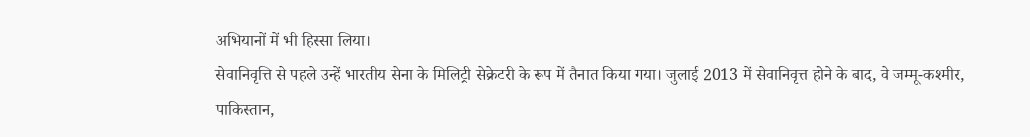अभियानों में भी हिस्सा लिया।
सेवानिवृत्ति से पहले उन्हें भारतीय सेना के मिलिट्री सेक्रेटरी के रूप में तैनात किया गया। जुलाई 2013 में सेवानिवृत्त होने के बाद, वे जम्मू-कश्मीर, पाकिस्तान,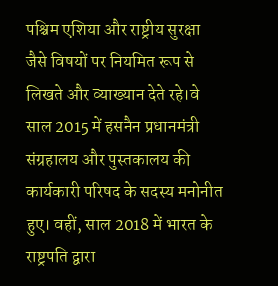पश्चिम एशिया और राष्ट्रीय सुरक्षा जैसे विषयों पर नियमित रूप से लिखते और व्याख्यान देते रहे।वे साल 2015 में हसनैन प्रधानमंत्री संग्रहालय और पुस्तकालय की कार्यकारी परिषद के सदस्य मनोनीत हुए। वहीं, साल 2018 में भारत के राष्ट्रपति द्वारा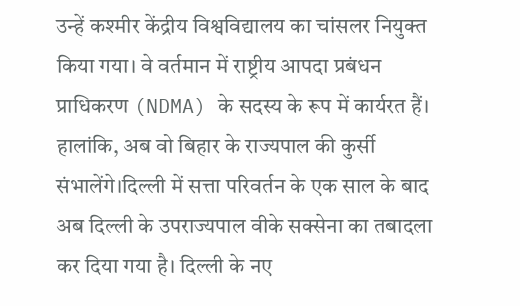उन्हें कश्मीर केंद्रीय विश्वविद्यालय का चांसलर नियुक्त किया गया। वे वर्तमान में राष्ट्रीय आपदा प्रबंधन प्राधिकरण (NDMA) के सदस्य के रूप में कार्यरत हैं। हालांकि, अब वो बिहार के राज्यपाल की कुर्सी संभालेंगे।दिल्ली में सत्ता परिवर्तन के एक साल के बाद अब दिल्ली के उपराज्यपाल वीके सक्सेना का तबादला कर दिया गया है। दिल्ली के नए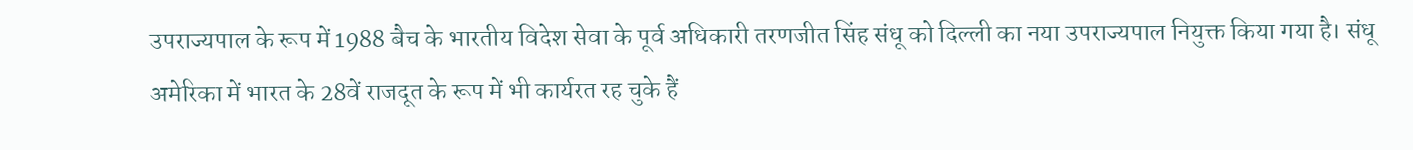उपराज्यपाल के रूप में 1988 बैच के भारतीय विदेश सेवा के पूर्व अधिकारी तरणजीत सिंह संधू को दिल्ली का नया उपराज्यपाल नियुक्त किया गया है। संधू अमेरिका में भारत के 28वें राजदूत के रूप में भी कार्यरत रह चुके हैं